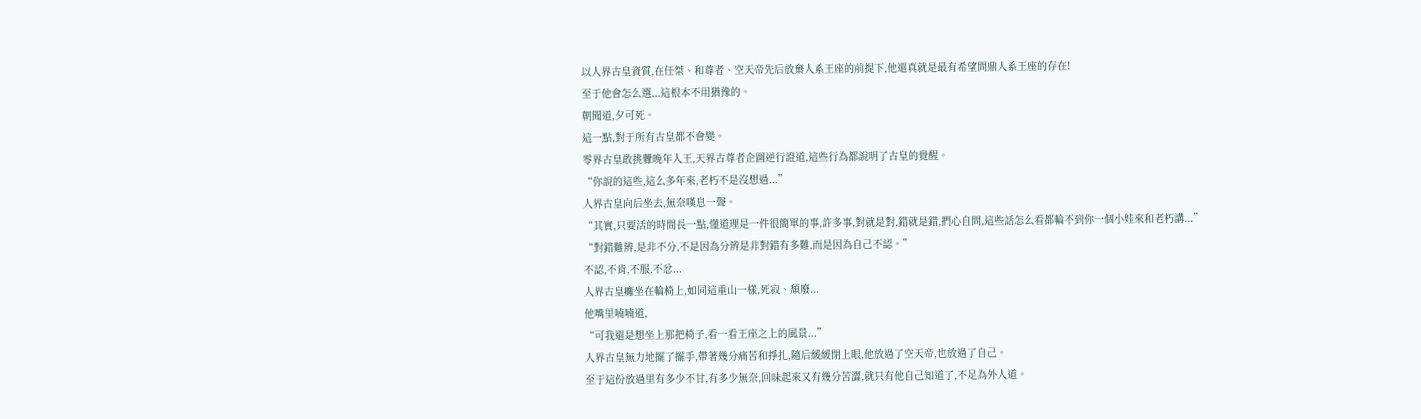以人界古皇資質,在任桀、和尊者、空天帝先后放棄人系王座的前提下,他還真就是最有希望問鼎人系王座的存在!
至于他會怎么選...這根本不用猶豫的。
朝聞道,夕可死。
這一點,對于所有古皇都不會變。
零界古皇敢挑釁晚年人王,天界古尊者企圖逆行證道,這些行為都說明了古皇的覺醒。
“你說的這些,這么多年來,老朽不是沒想過...”
人界古皇向后坐去,無奈嘆息一聲。
“其實,只要活的時間長一點,懂道理是一件很簡單的事,許多事,對就是對,錯就是錯,捫心自問,這些話怎么看都輪不到你一個小娃來和老朽講...”
“對錯難辨,是非不分,不是因為分辨是非對錯有多難,而是因為自己不認。”
不認,不肯,不服,不忿...
人界古皇癱坐在輪椅上,如同這重山一樣,死寂、頹廢...
他嘴里喃喃道,
“可我還是想坐上那把椅子,看一看王座之上的風景...”
人界古皇無力地擺了擺手,帶著幾分痛苦和掙扎,隨后緩緩閉上眼,他放過了空天帝,也放過了自己。
至于這份放過里有多少不甘,有多少無奈,回味起來又有幾分苦澀,就只有他自己知道了,不足為外人道。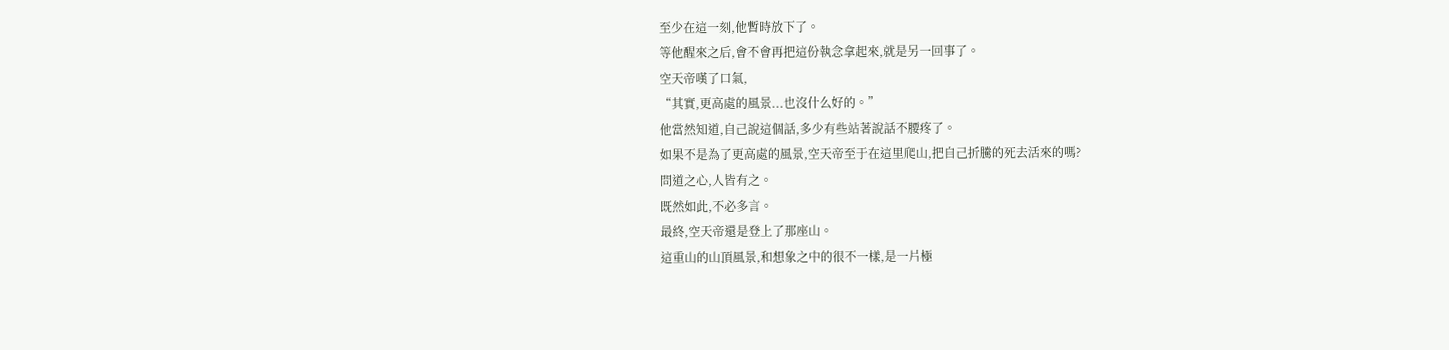至少在這一刻,他暫時放下了。
等他醒來之后,會不會再把這份執念拿起來,就是另一回事了。
空天帝嘆了口氣,
“其實,更高處的風景...也沒什么好的。”
他當然知道,自己說這個話,多少有些站著說話不腰疼了。
如果不是為了更高處的風景,空天帝至于在這里爬山,把自己折騰的死去活來的嗎?
問道之心,人皆有之。
既然如此,不必多言。
最終,空天帝還是登上了那座山。
這重山的山頂風景,和想象之中的很不一樣,是一片極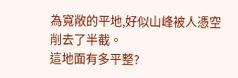為寬敞的平地,好似山峰被人憑空削去了半截。
這地面有多平整?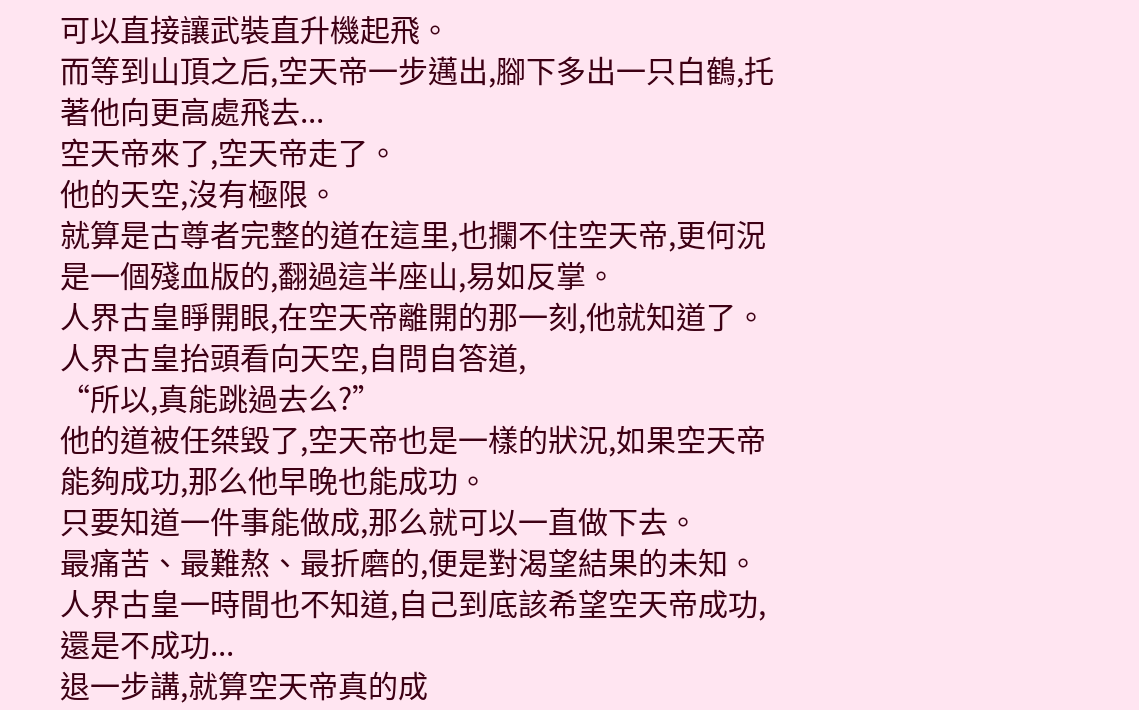可以直接讓武裝直升機起飛。
而等到山頂之后,空天帝一步邁出,腳下多出一只白鶴,托著他向更高處飛去...
空天帝來了,空天帝走了。
他的天空,沒有極限。
就算是古尊者完整的道在這里,也攔不住空天帝,更何況是一個殘血版的,翻過這半座山,易如反掌。
人界古皇睜開眼,在空天帝離開的那一刻,他就知道了。
人界古皇抬頭看向天空,自問自答道,
“所以,真能跳過去么?”
他的道被任桀毀了,空天帝也是一樣的狀況,如果空天帝能夠成功,那么他早晚也能成功。
只要知道一件事能做成,那么就可以一直做下去。
最痛苦、最難熬、最折磨的,便是對渴望結果的未知。
人界古皇一時間也不知道,自己到底該希望空天帝成功,還是不成功...
退一步講,就算空天帝真的成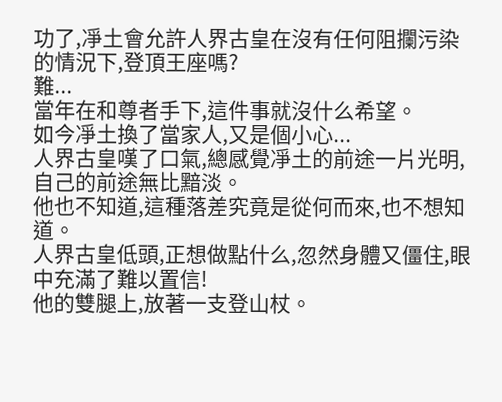功了,凈土會允許人界古皇在沒有任何阻攔污染的情況下,登頂王座嗎?
難...
當年在和尊者手下,這件事就沒什么希望。
如今凈土換了當家人,又是個小心...
人界古皇嘆了口氣,總感覺凈土的前途一片光明,自己的前途無比黯淡。
他也不知道,這種落差究竟是從何而來,也不想知道。
人界古皇低頭,正想做點什么,忽然身體又僵住,眼中充滿了難以置信!
他的雙腿上,放著一支登山杖。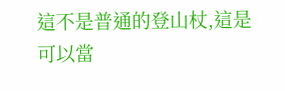這不是普通的登山杖,這是可以當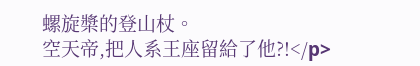螺旋槳的登山杖。
空天帝,把人系王座留給了他?!</p>